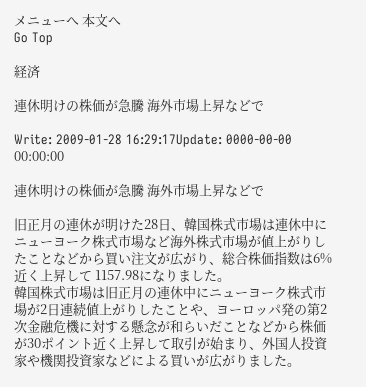メニューへ 本文へ
Go Top

経済

連休明けの株価が急騰 海外市場上昇などで

Write: 2009-01-28 16:29:17Update: 0000-00-00 00:00:00

連休明けの株価が急騰 海外市場上昇などで

旧正月の連休が明けた28日、韓国株式市場は連休中にニューヨーク株式市場など海外株式市場が値上がりしたことなどから買い注文が広がり、総合株価指数は6%近く上昇して 1157.98になりました。
韓国株式市場は旧正月の連休中にニューヨーク株式市場が2日連続値上がりしたことや、ヨーロッパ発の第2次金融危機に対する懸念が和らいだことなどから株価が30ポイント近く上昇して取引が始まり、外国人投資家や機関投資家などによる買いが広がりました。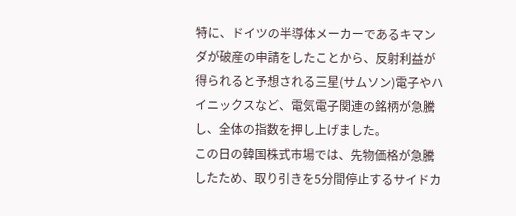特に、ドイツの半導体メーカーであるキマンダが破産の申請をしたことから、反射利益が得られると予想される三星(サムソン)電子やハイニックスなど、電気電子関連の銘柄が急騰し、全体の指数を押し上げました。
この日の韓国株式市場では、先物価格が急騰したため、取り引きを5分間停止するサイドカ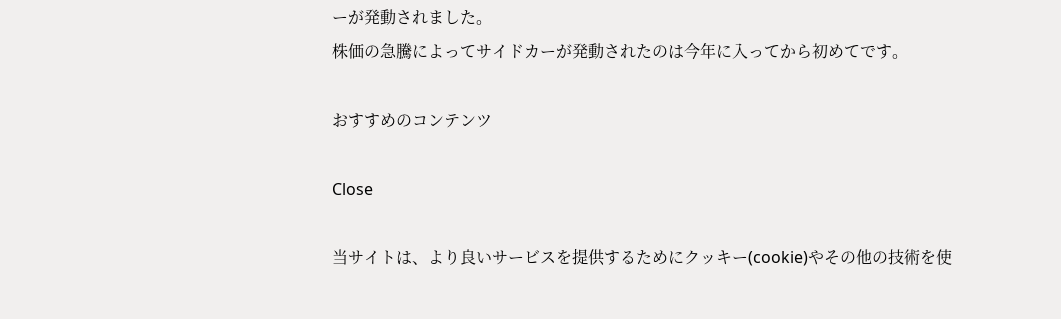ーが発動されました。
株価の急騰によってサイドカーが発動されたのは今年に入ってから初めてです。

おすすめのコンテンツ

Close

当サイトは、より良いサービスを提供するためにクッキー(cookie)やその他の技術を使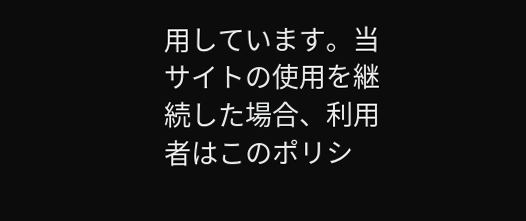用しています。当サイトの使用を継続した場合、利用者はこのポリシ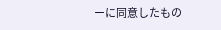ーに同意したもの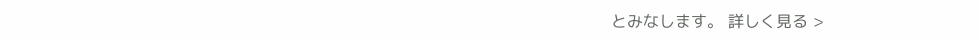とみなします。 詳しく見る >